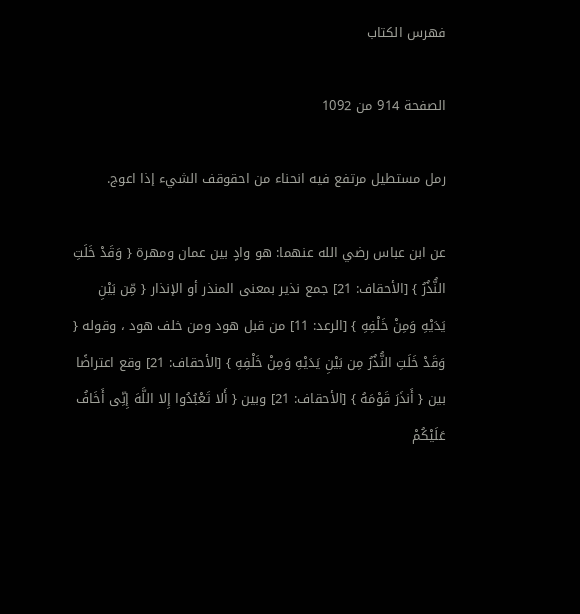فهرس الكتاب

الصفحة 914 من 1092

رمل مستطيل مرتفع فيه انحناء من احقوقف الشيء إذا اعوج.

عن ابن عباس رضي الله عنهما: هو وادٍ بين عمان ومهرة { وَقَدْ خَلَتِ النُّذُرُ } [الأحقاف: 21] جمع نذير بمعنى المنذر أو الإنذار { مِّن بَيْنِ يَدَيْهِ وَمِنْ خَلْفِهِ } [الرعد: 11] من قبل هود ومن خلف هود ، وقوله { وَقَدْ خَلَتِ النُّذُرُ مِن بَيْنِ يَدَيْهِ وَمِنْ خَلْفِهِ } [الأحقاف: 21] وقع اعتراضًا بين { أَنذَرَ قَوْمَهُ } [الأحقاف: 21] وبين { أَلا تَعْبُدُوا إِلا اللَّهَ إِنِّى أَخَافُ عَلَيْكُمْ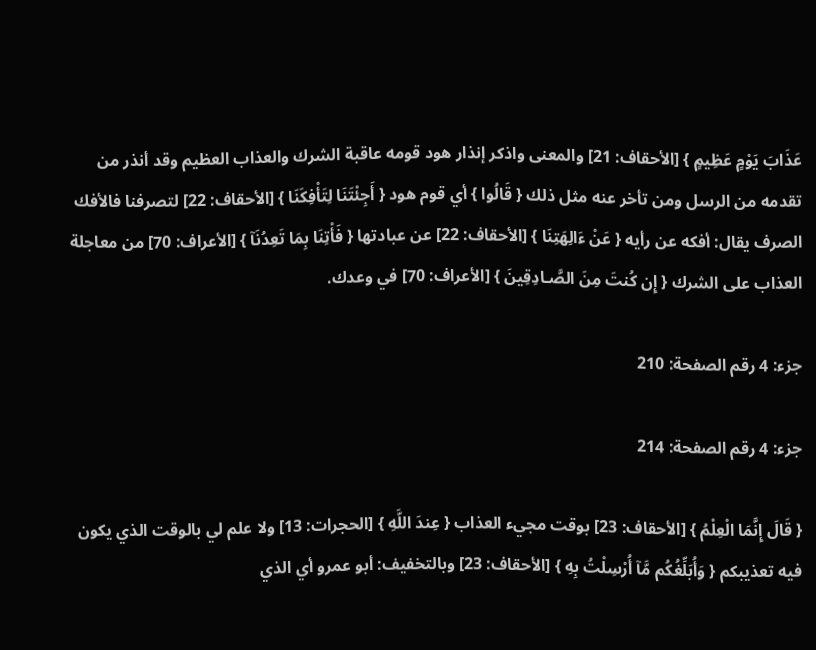عَذَابَ يَوْمٍ عَظِيمٍ } [الأحقاف: 21] والمعنى واذكر إنذار هود قومه عاقبة الشرك والعذاب العظيم وقد أنذر من تقدمه من الرسل ومن تأخر عنه مثل ذلك { قَالُوا } أي قوم هود { أَجِئْتَنَا لِتَأْفِكَنَا } [الأحقاف: 22] لتصرفنا فالأفك الصرف يقال: أفكه عن رأيه { عَنْ ءَالِهَتِنَا } [الأحقاف: 22] عن عبادتها { فَأْتِنَا بِمَا تَعِدُنَآ } [الأعراف: 70] من معاجلة العذاب على الشرك { إِن كُنتَ مِنَ الصَّـادِقِينَ } [الأعراف: 70] في وعدك.

جزء: 4 رقم الصفحة: 210

جزء: 4 رقم الصفحة: 214

{ قَالَ إِنَّمَا الْعِلْمُ } [الأحقاف: 23] بوقت مجيء العذاب { عِندَ اللَّهِ } [الحجرات: 13] ولا علم لي بالوقت الذي يكون فيه تعذيبكم { وَأُبَلِّغُكُم مَّآ أُرْسِلْتُ بِهِ } [الأحقاف: 23] وبالتخفيف: أبو عمرو أي الذي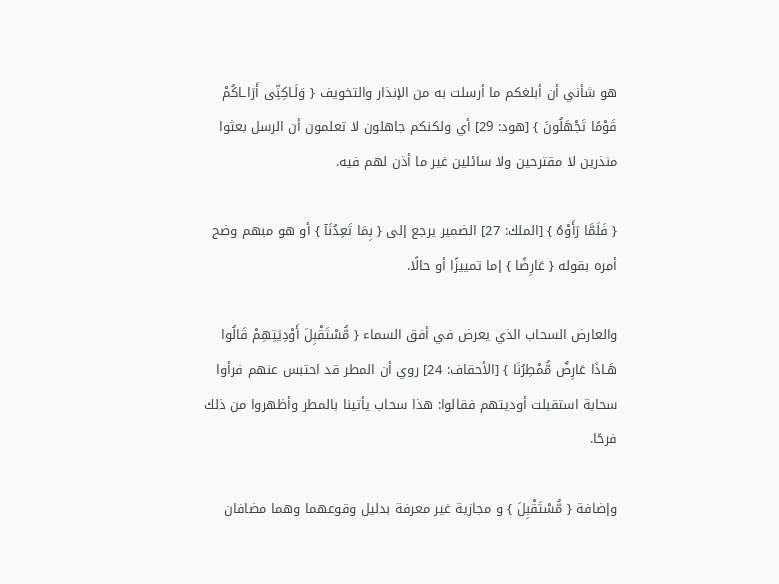هو شأني أن أبلغكم ما أرسلت به من الإنذار والتخويف { وَلَـاكِنِّى أَرَاـاكُمْ قَوْمًا تَجْهَلُونَ } [هود: 29] أي ولكنكم جاهلون لا تعلمون أن الرسل بعثوا منذرين لا مقترحين ولا سائلين غير ما أذن لهم فيه.

{ فَلَمَّا رَأَوْهُ } [الملك: 27] الضمير يرجع إلى { بِمَا تَعِدُنَآ } أو هو مبهم وضح أمره بقوله { عَارِضًا } إما تمييزًا أو حالًا.

والعارض السحاب الذي يعرض في أفق السماء { مُّسْتَقْبِلَ أَوْدِيَتِهِمْ قَالُوا هَـاذَا عَارِضٌ مُّمْطِرُنَا } [الأحقاف: 24] روي أن المطر قد احتبس عنهم فرأوا سحابة استقبلت أوديتهم فقالوا: هذا سحاب يأتينا بالمطر وأظهروا من ذلك فرحًا.

وإضافة { مُّسْتَقْبِلَ } و مجازية غير معرفة بدليل وقوعهما وهما مضافان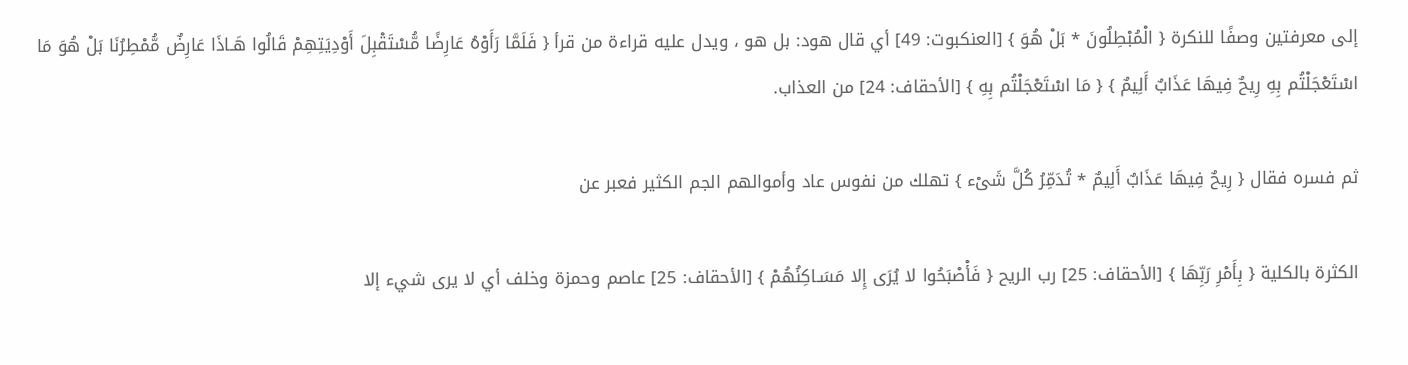إلى معرفتين وصفًا للنكرة { الْمُبْطِلُونَ * بَلْ هُوَ } [العنكبوت: 49] أي قال هود: بل هو ، ويدل عليه قراءة من قرأ { فَلَمَّا رَأَوْهُ عَارِضًا مُّسْتَقْبِلَ أَوْدِيَتِهِمْ قَالُوا هَـاذَا عَارِضٌ مُّمْطِرُنَا بَلْ هُوَ مَا اسْتَعْجَلْتُم بِهِ رِيحٌ فِيهَا عَذَابٌ أَلِيمٌ } { مَا اسْتَعْجَلْتُم بِهِ } [الأحقاف: 24] من العذاب.

ثم فسره فقال { رِيحٌ فِيهَا عَذَابٌ أَلِيمٌ * تُدَمِّرُ كُلَّ شَىْء } تهلك من نفوس عاد وأموالهم الجم الكثير فعبر عن

الكثرة بالكلية { بِأَمْرِ رَبِّهَا } [الأحقاف: 25] رب الريح { فَأْصْبَحُوا لا يُرَى إِلا مَسَـاكِنُهُمْ } [الأحقاف: 25] عاصم وحمزة وخلف أي لا يرى شيء إلا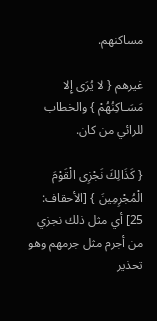مساكنهم.

غيرهم { لا يُرَى إِلا مَسَـاكِنُهُمْ } والخطاب للرائي من كان.

{ كَذَالِكَ نَجْزِى الْقَوْمَ الْمُجْرِمِينَ } [الأحقاف: 25] أي مثل ذلك نجزي من أجرم مثل جرمهم وهو تحذير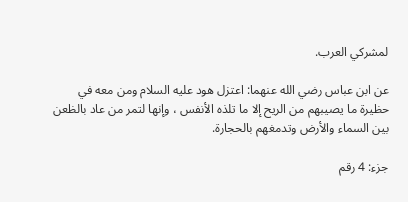لمشركي العرب.

عن ابن عباس رضي الله عنهما: اعتزل هود عليه السلام ومن معه في حظيرة ما يصيبهم من الريح إلا ما تلذه الأنفس ، وإنها لتمر من عاد بالظعن بين السماء والأرض وتدمغهم بالحجارة.

جزء: 4 رقم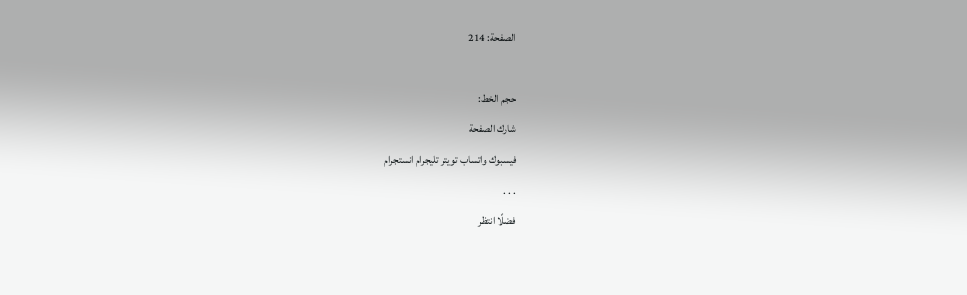الصفحة: 214

حجم الخط:
شارك الصفحة
فيسبوك واتساب تويتر تليجرام انستجرام
. . .
فضلًا انتظر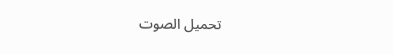تحميل الصوت